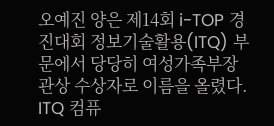오예진 양은 제14회 i-TOP 경진대회 정보기술활용(ITQ) 부문에서 당당히 여성가족부장관상 수상자로 이름을 올렸다. ITQ 컴퓨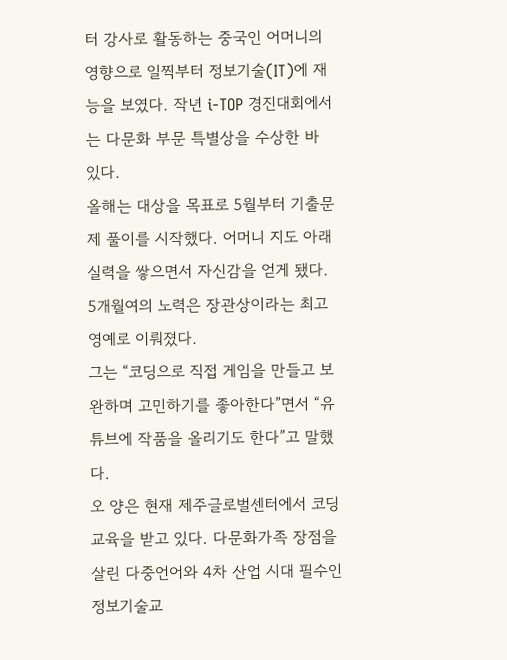터 강사로 활동하는 중국인 어머니의 영향으로 일찍부터 정보기술(IT)에 재능을 보였다. 작년 i-TOP 경진대회에서는 다문화 부문 특별상을 수상한 바 있다.
올해는 대상을 목표로 5월부터 기출문제 풀이를 시작했다. 어머니 지도 아래 실력을 쌓으면서 자신감을 얻게 됐다. 5개월여의 노력은 장관상이라는 최고 영예로 이뤄졌다.
그는 “코딩으로 직접 게임을 만들고 보완하며 고민하기를 좋아한다”면서 “유튜브에 작품을 올리기도 한다”고 말했다.
오 양은 현재 제주글로벌센터에서 코딩 교육을 받고 있다. 다문화가족 장점을 살린 다중언어와 4차 산업 시대 필수인 정보기술교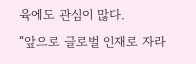육에도 관심이 많다.
“앞으로 글로벌 인재로 자라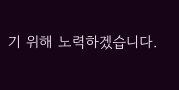기 위해 노력하겠습니다.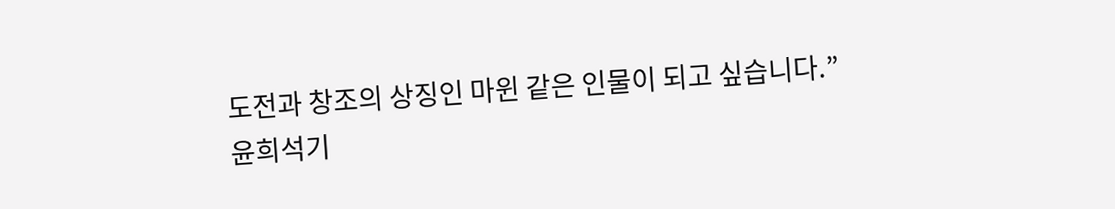도전과 창조의 상징인 마윈 같은 인물이 되고 싶습니다.”
윤희석기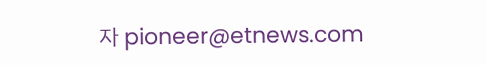자 pioneer@etnews.com